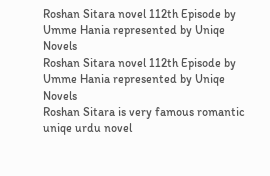Roshan Sitara novel 112th Episode by Umme Hania represented by Uniqe Novels
Roshan Sitara novel 112th Episode by Umme Hania represented by Uniqe Novels
Roshan Sitara is very famous romantic uniqe urdu novel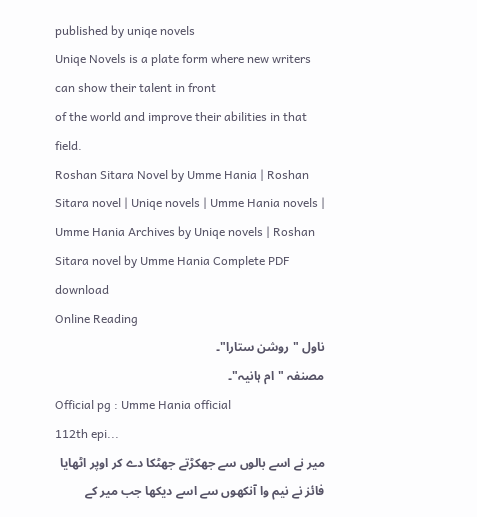published by uniqe novels
Uniqe Novels is a plate form where new writers can show their talent in front
of the world and improve their abilities in that field.
Roshan Sitara Novel by Umme Hania | Roshan Sitara novel | Uniqe novels | Umme Hania novels | Umme Hania Archives by Uniqe novels | Roshan Sitara novel by Umme Hania Complete PDF download
Online Reading
ناول "روشن ستارا"۔
مصنفہ "ام ہانیہ"۔
Official pg : Umme Hania official
112th epi...
میر نے اسے بالوں سے جھکڑتے جھٹکا دے کر اوپر اٹھایا فائز نے نیم وا آنکھوں سے اسے دیکھا جب میر کے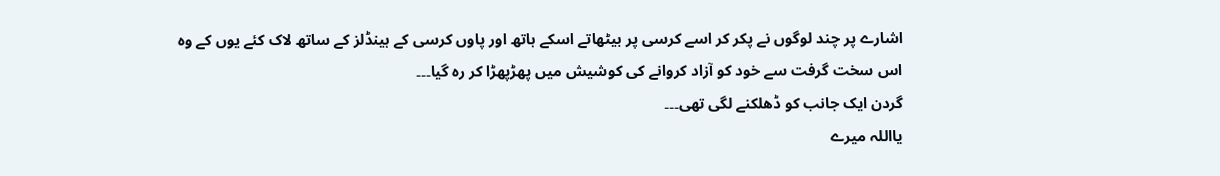اشارے پر چند لوگوں نے پکر کر اسے کرسی پر بیٹھاتے اسکے ہاتھ اور پاوں کرسی کے ہینڈلز کے ساتھ لاک کئے یوں کے وہ اس سخت گرفت سے خود کو آزاد کروانے کی کوشیش میں پھڑپھڑا کر رہ گیا۔۔۔
گردن ایک جانب کو ڈھلکنے لگی تھی۔۔۔
یااللہ میرے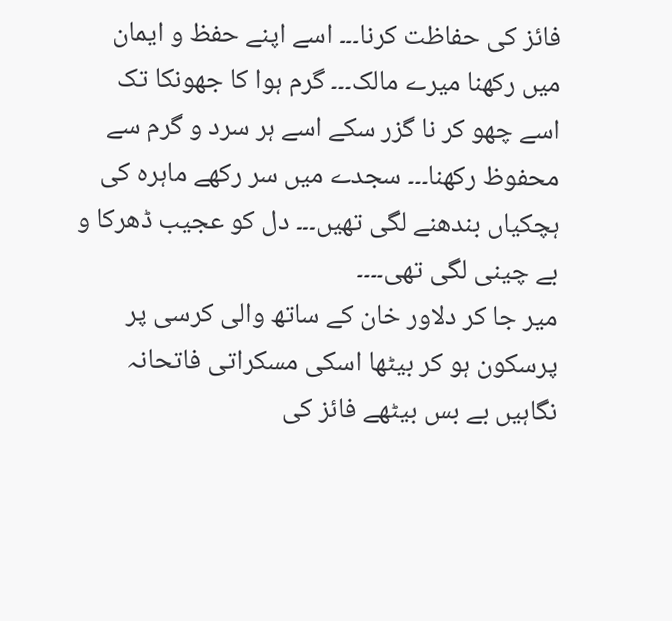فائز کی حفاظت کرنا۔۔۔ اسے اپنے حفظ و ایمان میں رکھنا میرے مالک۔۔۔ گرم ہوا کا جھونکا تک اسے چھو کر نا گزر سکے اسے ہر سرد و گرم سے محفوظ رکھنا۔۔۔ سجدے میں سر رکھے ماہرہ کی ہچکیاں بندھنے لگی تھیں۔۔۔ دل کو عجیب ڈھرکا و بے چینی لگی تھی۔۔۔۔
میر جا کر دلاور خان کے ساتھ والی کرسی پر پرسکون ہو کر بیٹھا اسکی مسکراتی فاتحانہ نگاہیں بے بس بیٹھے فائز کی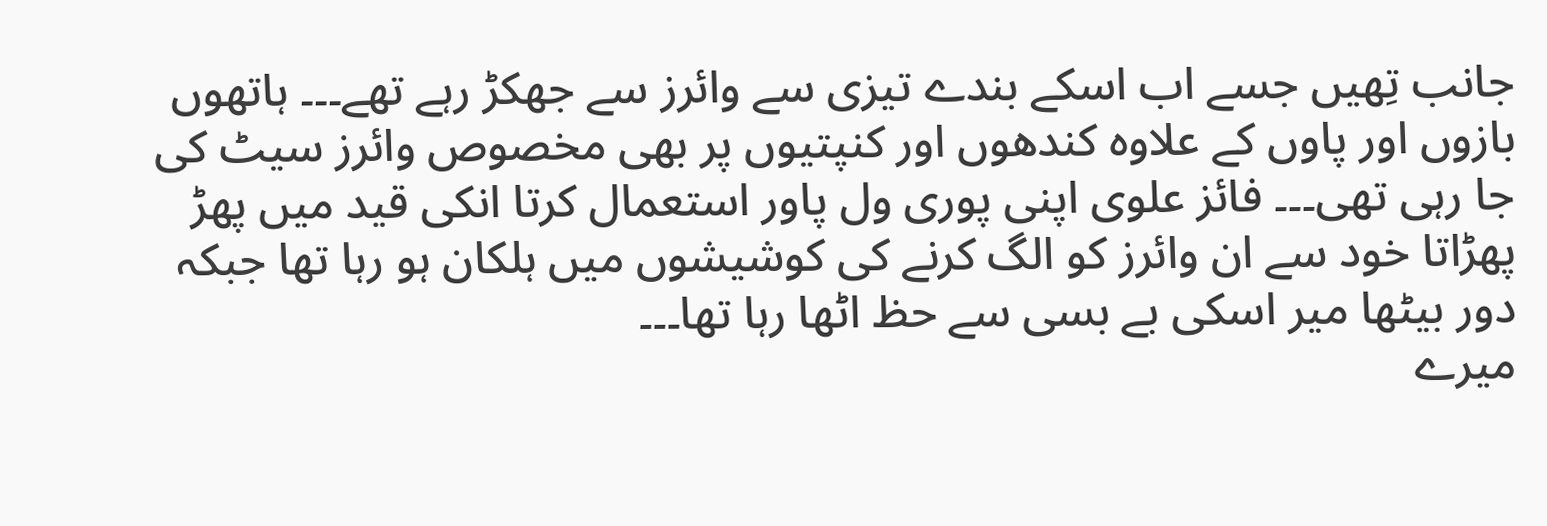جانب تِھیں جسے اب اسکے بندے تیزی سے وائرز سے جھکڑ رہے تھے۔۔۔ ہاتھوں بازوں اور پاوں کے علاوہ کندھوں اور کنپتیوں پر بھی مخصوص وائرز سیٹ کی جا رہی تھی۔۔۔ فائز علوی اپنی پوری ول پاور استعمال کرتا انکی قید میں پھڑ پھڑاتا خود سے ان وائرز کو الگ کرنے کی کوشیشوں میں ہلکان ہو رہا تھا جبکہ دور بیٹھا میر اسکی بے بسی سے حظ اٹھا رہا تھا۔۔۔
میرے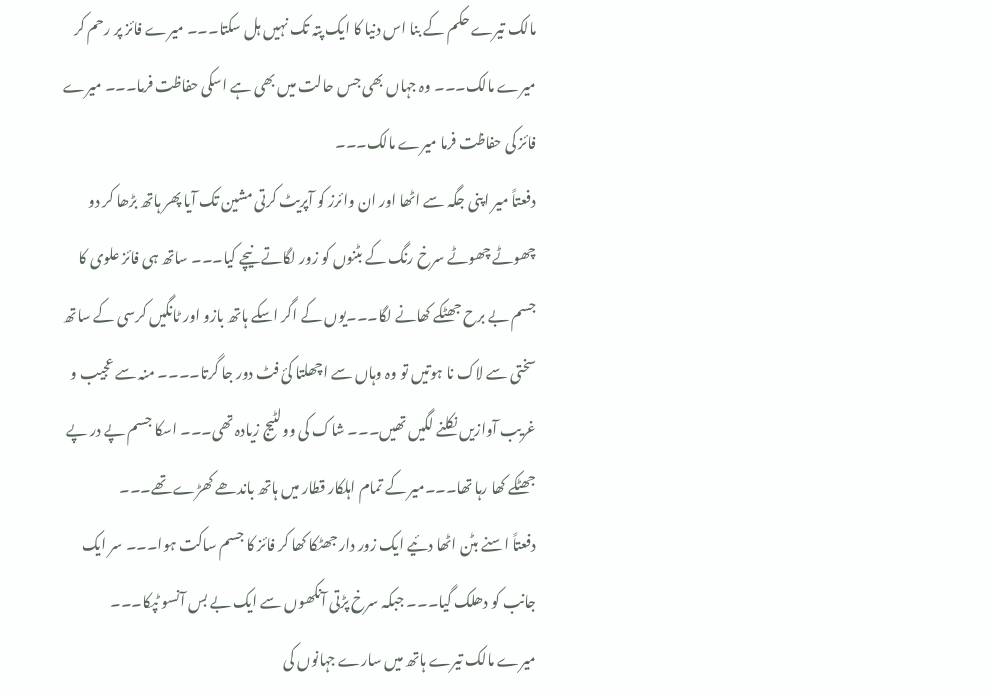مالک تیرے حکم کے بنا اس دنیا کا ایک پتہ تک نہیں ہل سکتا۔۔۔ میرے فائز پر رحم کر میرے مالک۔۔۔ وہ جہاں بھی جس حالت میں بھی ہے اسکی حفاظت فرما۔۔۔ میرے فائز کی حفاظت فرما میرے مالک۔۔۔
دفعتاً میر اپنی جگہ سے اٹھا اور ان وائرز کو آپریٹ کرتی مشین تک آیا پھر ہاتھ بڑھا کر دو چھوٹے چھوٹے سرخ رنگ کے بٹنوں کو زور لگاتے نیچے کیا۔۔۔ ساتھ ہی فائز علوی کا جسم بے برح جھٹکے کھانے لگا۔۔۔یوں کے اگر اسکے ہاتھ بازو اور ٹانگیں کرسی کے ساتھ سختی سے لاک نا ہوتیں تو وہ وہاں سے اچھلتا کئ فٹ دور جا گرتا۔۔۔۔ منہ سے عجیب و غریب آوازیں نکلنے لگیں تھیں۔۔۔ شاک کی وولٹیج زیادہ تھی۔۔۔ اسکا جسم پے در پے جھٹکے کھا رہا تھا۔۔۔میر کے تمام اہلکار قطار میں ہاتھ باندھے کھڑے تھے۔۔۔
دفعتاً اسنے بٹن اٹھا دئیے ایک زور دار جھٹکا کھا کر فائز کا جسم ساکت ہوا۔۔۔ سر ایک جانب کو دھلک گیا۔۔۔ جبکہ سرخ پڑتی آنکھوں سے ایک بے بس آنسو ٹپکا۔۔۔
میرے مالک تیرے ہاتھ میں سارے جہانوں کی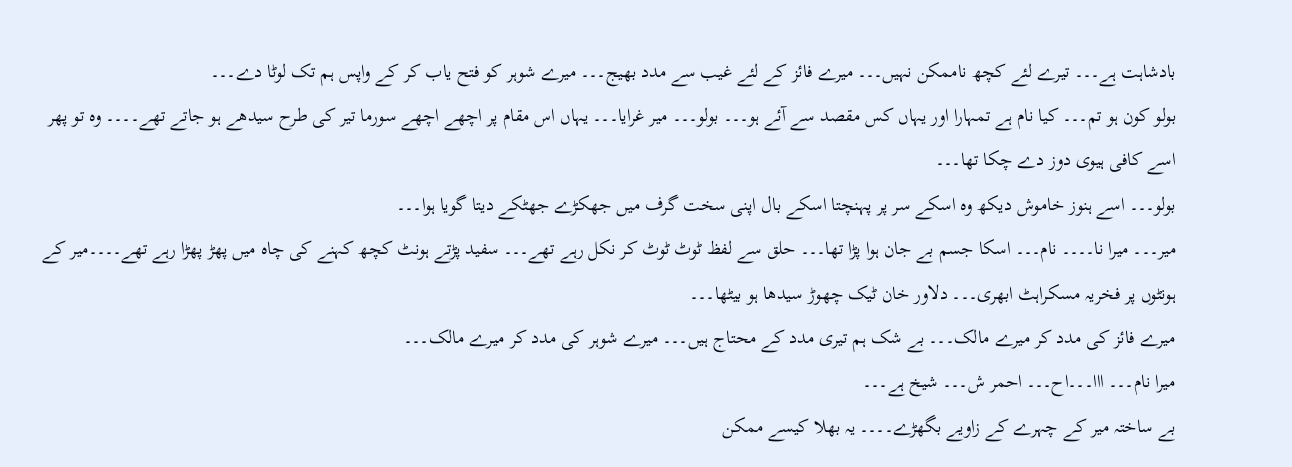بادشاہت ہے۔۔۔ تیرے لئے کچھ ناممکن نہیں۔۔۔ میرے فائز کے لئے غیب سے مدد بھیج۔۔۔ میرے شوہر کو فتح یاب کر کے واپس ہم تک لوٹا دے۔۔۔
بولو کون ہو تم۔۔۔ کیا نام ہے تمہارا اور یہاں کس مقصد سے آئے ہو۔۔۔ بولو۔۔۔ میر غرایا۔۔۔ یہاں اس مقام پر اچھے اچھے سورما تیر کی طرح سیدھے ہو جاتے تھے۔۔۔۔ وہ تو پھر اسے کافی ہیوی دوز دے چکا تھا۔۔۔
بولو۔۔۔ اسے ہنوز خاموش دیکھ وہ اسکے سر پر پہنچتا اسکے بال اپنی سخت گرف میں جھکڑے جھٹکے دیتا گویا ہوا۔۔۔
میر۔۔۔ میرا نا۔۔۔۔ نام۔۔۔ اسکا جسم بے جان ہوا پڑا تھا۔۔۔ حلق سے لفظ ٹوٹ ٹوٹ کر نکل رہے تھے۔۔۔ سفید پڑتے ہونٹ کچھ کہنے کی چاہ میں پھڑ پھڑا رہے تھے۔۔۔۔میر کے ہونٹوں پر فخریہ مسکراہٹ ابھری۔۔۔ دلاور خان ٹیک چھوڑ سیدھا ہو بیٹھا۔۔۔
میرے فائز کی مدد کر میرے مالک۔۔۔ بے شک ہم تیری مدد کے محتاج ہیں۔۔۔ میرے شوہر کی مدد کر میرے مالک۔۔۔
میرا نام۔۔۔ ااا۔۔۔اح۔۔۔ احمر ش۔۔۔ شیخ ہے۔۔۔
بے ساختہ میر کے چہرے کے زاویے بگھڑے۔۔۔۔ یہ بھلا کیسے ممکن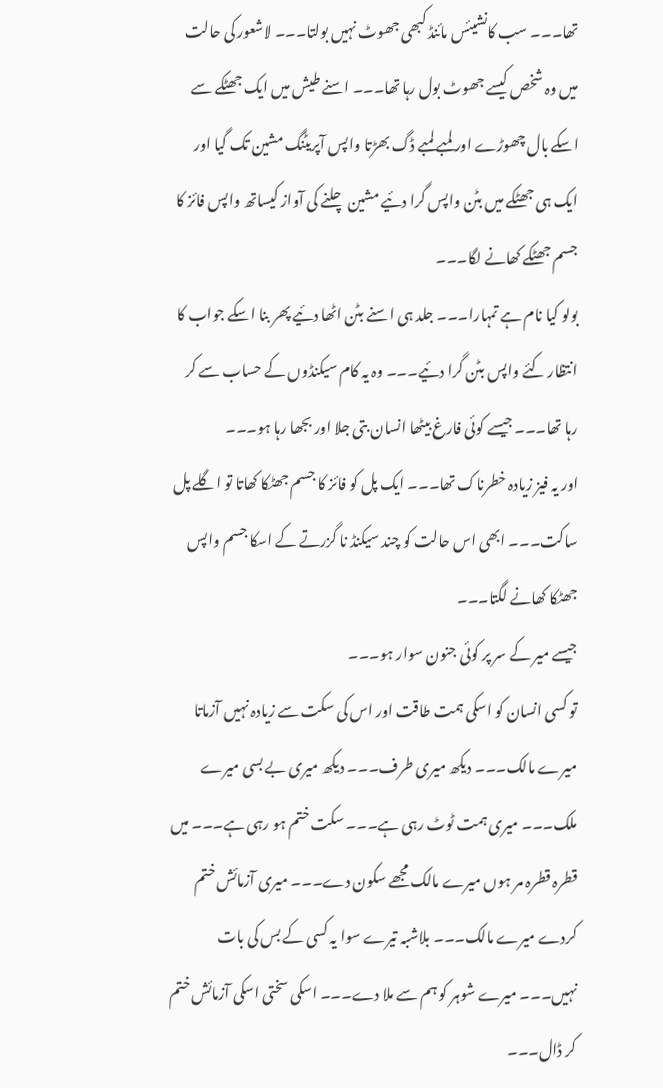تھا۔۔۔ سب کانشیئس مائنڈ کبھی جھوٹ نہیں بولتا۔۔۔ لاشعور کی حالت میں وہ شخص کیسے جھوٹ بول رہا تھا۔۔۔ اسنے طیش میں ایک جھٹکے سے اسکے بال چھوڑے اور لمبے لمبے ڈگ بھڑتا واپس آپریٹنگ مشین تک گیا اور ایک ہی جھٹکے میں بٹن واپس گرا دئیے مشین چلنے کی آواز کیساتھ واپس فائز کا جسم جھٹکے کھانے لگا۔۔۔
بولو کیا نام ہے تمہارا۔۔۔ جلد ہی اسنے بٹن اٹھا دئیے پھر بنا اسکے جواب کا انتظار کئے واپس بٹن گرا دئیے۔۔۔ وہ یہ کام سیکنڈوں کے حساب سے کر رہا تھا۔۔۔ جیسے کوئی فارغ بیٹھا انسان بتی جلا اور بجھا رہا ہو۔۔۔
اور یہ فیز زیادہ خطرناک تھا۔۔۔ ایک پل کو فائز کا جسم جھٹکا کھاتا تو اگلے پل ساکت۔۔۔ ابھی اس حالت کو چند سیکنڈ نا گزرتے کے اسکا جسم واپس جھٹکا کھانے لگتا۔۔۔
جیسے میر کے سر پر کوئی جنون سوار ہو۔۔۔
تو کسی انسان کو اسکی ہمت طاقت اور اس کی سکت سے زیادہ نہیں آزماتا میرے مالک۔۔۔ دیکھ میری طرف۔۔۔ دیکھ میری بے بسی میرے ملک۔۔۔ میری ہمت ٹوٹ رہی ہے۔۔۔ سکت ختم ہو رہی ہے۔۔۔ میں قطرہ قطرہ مر ہوں میرے مالک مجھے سکون دے۔۔۔ میری آزمائش ختم کردے میرے مالک۔۔۔ بلاشبہ تیرے سوا یہ کسی کے بس کی بات نہیں۔۔۔ میرے شوہر کو ہم سے ملا دے۔۔۔ اسکی سختی اسکی آزمائش ختم کر ڈال۔۔۔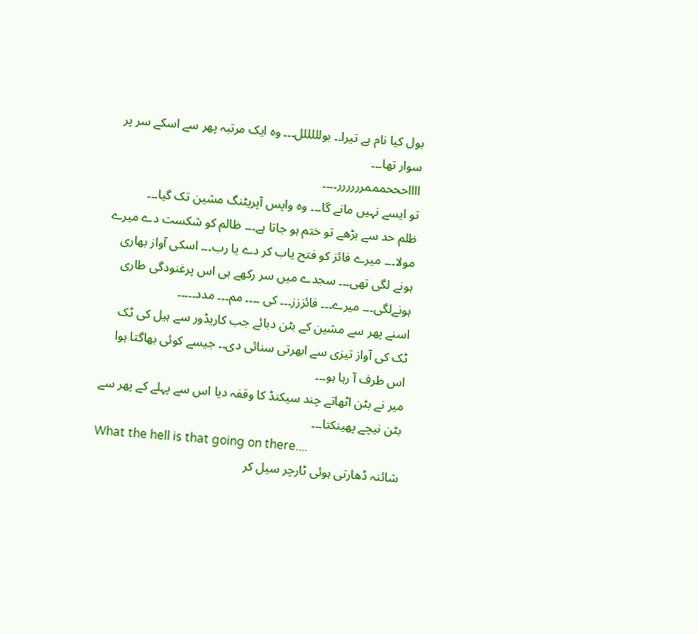بول کیا نام ہے تیرا۔۔ بولللللل۔۔۔ وہ ایک مرتبہ پھر سے اسکے سر پر سوار تھا۔۔۔
ااااحححمممرررررر۔۔۔۔
تو ایسے نہیں مانے گا۔۔۔ وہ واپس آپریٹنگ مشین تک گیا۔۔۔
ظلم حد سے بڑھے تو ختم ہو جاتا ہے۔۔۔ ظالم کو شکست دے میرے مولا۔۔۔ میرے فائز کو فتح یاب کر دے یا رب۔۔۔ اسکی آواز بھاری ہونے لگی تھی۔۔۔ سجدے میں سر رکھے ہی اس پرغنودگی طاری ہونےلگی۔۔۔ میرے۔۔۔ فائززز۔۔۔ کی ۔۔۔۔ مم۔۔۔ مدد۔۔۔۔۔
اسنے پھر سے مشین کے بٹن دبائے جب کاریڈور سے ہیل کی ٹک ٹک کی آواز تیزی سے ابھرتی سنائی دی۔۔ جیسے کوئی بھاگتا ہوا اس طرف آ رہا ہو۔۔۔
میر نے بٹن اٹھاتے چند سیکنڈ کا وقفہ دیا اس سے پہلے کے پھر سے بٹن نیچے پھینکتا۔۔۔
What the hell is that going on there....
شائنہ ڈھارتی ہوئی ٹارچر سیل کر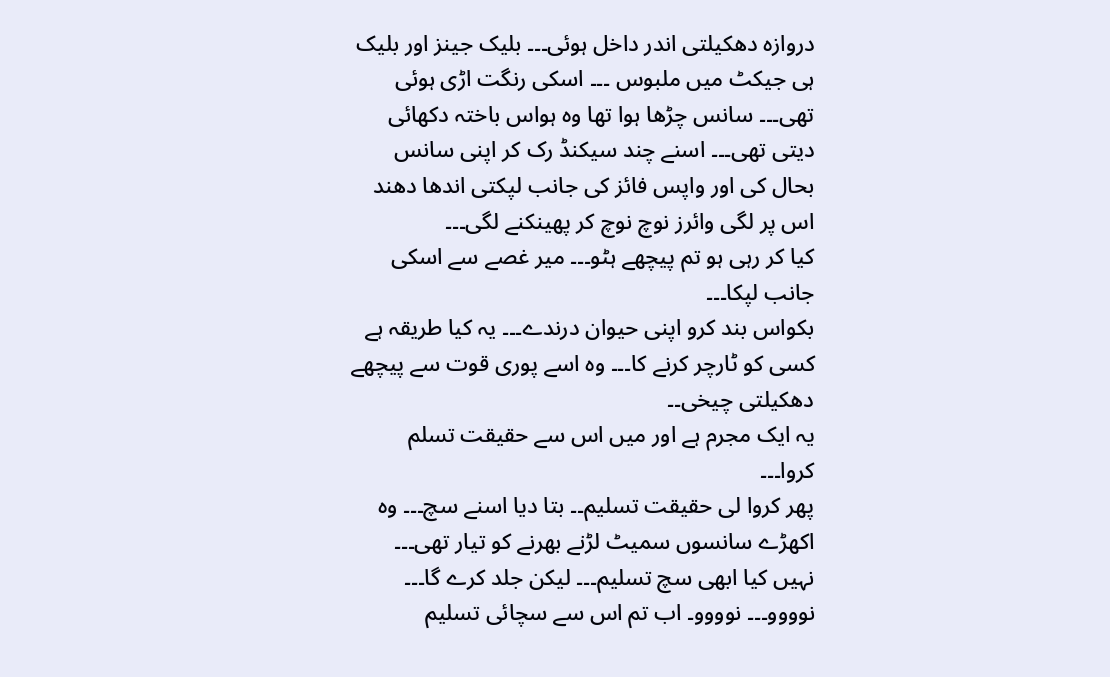دروازہ دھکیلتی اندر داخل ہوئی۔۔۔ بلیک جینز اور بلیک ہی جیکٹ میں ملبوس ۔۔۔ اسکی رنگت اڑی ہوئی تھی۔۔۔ سانس چڑھا ہوا تھا وہ ہواس باختہ دکھائی دیتی تھی۔۔۔ اسنے چند سیکنڈ رک کر اپنی سانس بحال کی اور واپس فائز کی جانب لپکتی اندھا دھند اس پر لگی وائرز نوچ نوچ کر پھینکنے لگی۔۔۔
کیا کر رہی ہو تم پیچھے ہٹو۔۔۔ میر غصے سے اسکی جانب لپکا۔۔۔
بکواس بند کرو اپنی حیوان درندے۔۔۔ یہ کیا طریقہ ہے کسی کو ٹارچر کرنے کا۔۔۔ وہ اسے پوری قوت سے پیچھے دھکیلتی چیخی۔۔
یہ ایک مجرم ہے اور میں اس سے حقیقت تسلم کروا۔۔۔
پھر کروا لی حقیقت تسلیم۔۔ بتا دیا اسنے سچ۔۔۔ وہ اکھڑے سانسوں سمیٹ لڑنے بھرنے کو تیار تھی۔۔۔
نہیں کیا ابھی سچ تسلیم۔۔۔ لیکن جلد کرے گا۔۔۔
نوووو۔۔۔ نوووو۔ اب تم اس سے سچائی تسلیم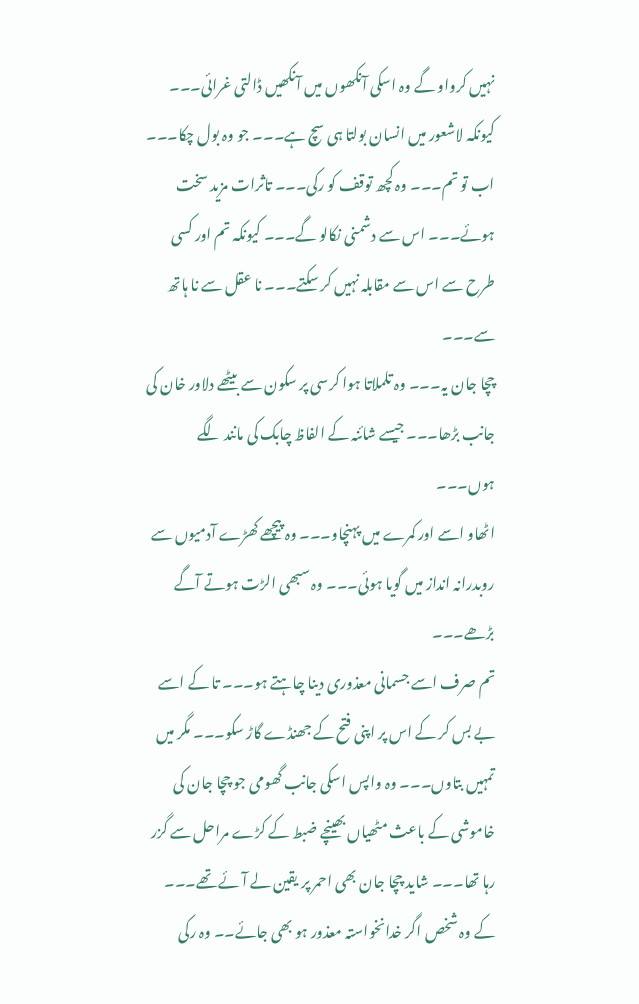نہیں کرواو گے وہ اسکی آنکھوں میں آنکھیں ڈالتی غرائی۔۔۔ کیونکہ لاشعور میں انسان بولتا ہی سچ ہے۔۔۔ جو وہ بول چکا۔۔۔ اب تو تم۔۔۔ وہ کچھ توقف کو رکی۔۔۔ تاثرات مزید سخت ہوئے۔۔۔ اس سے دشمنی نکالو گے۔۔۔ کیونکہ تم اور کسی طرح سے اس سے مقابلہ نہیں کر سکتے۔۔۔ نا عقل سے نا ہاتھ سے۔۔۔
چچا جان یہ۔۔۔ وہ تلملاتا ہوا کرسی پر سکون سے بیٹھے دلاور خان کی جانب بڑھا۔۔۔ جیسے شائنہ کے الفاظ چابک کی مانند لگے ہوں۔۔۔
اٹھاو اسے اور کمرے میں پہنچاو۔۔۔ وہ پیچھے کھڑے آدمیوں سے روبدرانہ انداز میں گویا ہوئی۔۔۔ وہ سبھی الڑت ہوتے آگے بڑھے۔۔۔
تم صرف اسے جسمانی معذوری دینا چاہتے ہو۔۔۔ تا کے اسے بے بس کر کے اس پر اپنی فتح کے جھنڈے گاڑ سکو۔۔۔ مگر میں تمہیں بتاوں۔۔۔ وہ واپس اسکی جانب گھومی جو چچا جان کی خاموشی کے باعث مٹھیاں بھینچے ضبط کے کڑے مراحل سے گزر رہا تھا۔۔۔ شاید چچا جان بھی احمر پر یقین لے آئے تھے۔۔۔
کے وہ شخص اگر خدانخواستہ معذور ہو بھی جائے۔۔ وہ رکی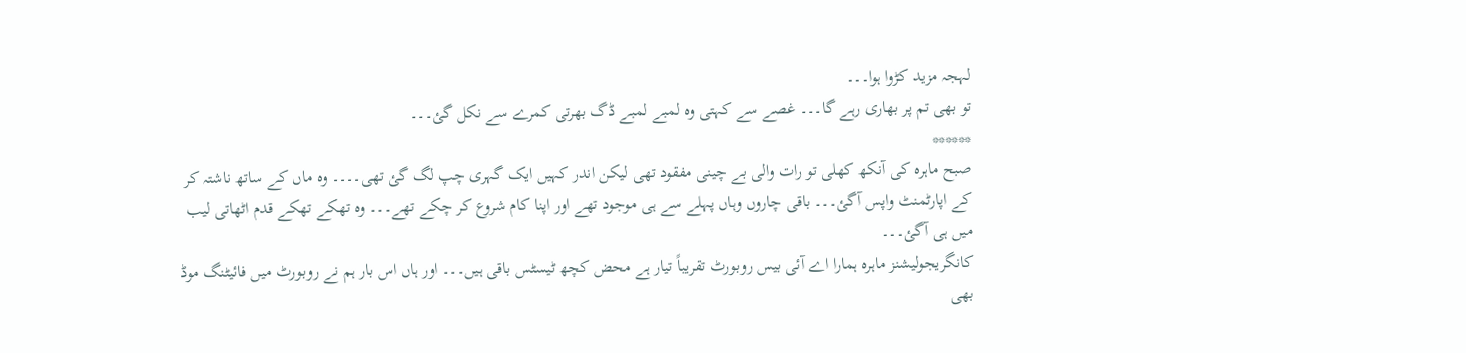لہجہ مزید کڑوا ہوا۔۔۔
تو بھی تم پر بھاری رہے گا۔۔۔ غصے سے کہتی وہ لمبے لمبے ڈگ بھرتی کمرے سے نکل گئ۔۔۔
******
صبح ماہرہ کی آنکھ کھلی تو رات والی بے چینی مفقود تھی لیکن اندر کہیں ایک گہری چپ لگ گئ تھی۔۔۔۔ وہ ماں کے ساتھ ناشتہ کر کے اپارٹمنٹ واپس آگئ۔۔۔ باقی چاروں وہاں پہلے سے ہی موجود تھے اور اپنا کام شروع کر چکے تھے۔۔۔ وہ تھکے تھکے قدم اٹھاتی لیب میں ہی آگئ۔۔۔
کانگریجولیشنز ماہرہ ہمارا اے آئی بیس روبورٹ تقریباً تیار ہے محض کچھ ٹیسٹس باقی ہیں۔۔۔ اور ہاں اس بار ہم نے روبورٹ میں فائیٹنگ موڈ بھی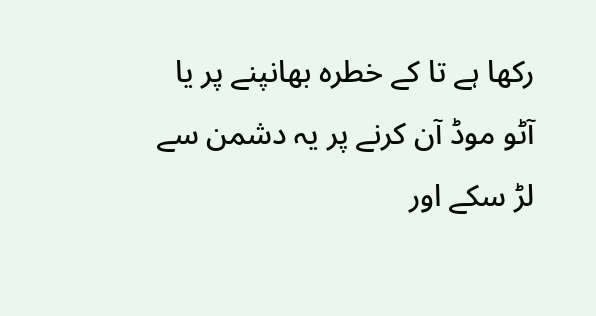رکھا ہے تا کے خطرہ بھانپنے پر یا آٹو موڈ آن کرنے پر یہ دشمن سے لڑ سکے اور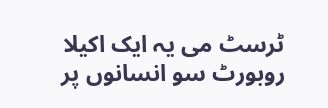ٹرسٹ می یہ ایک اکیلا روبورٹ سو انسانوں پر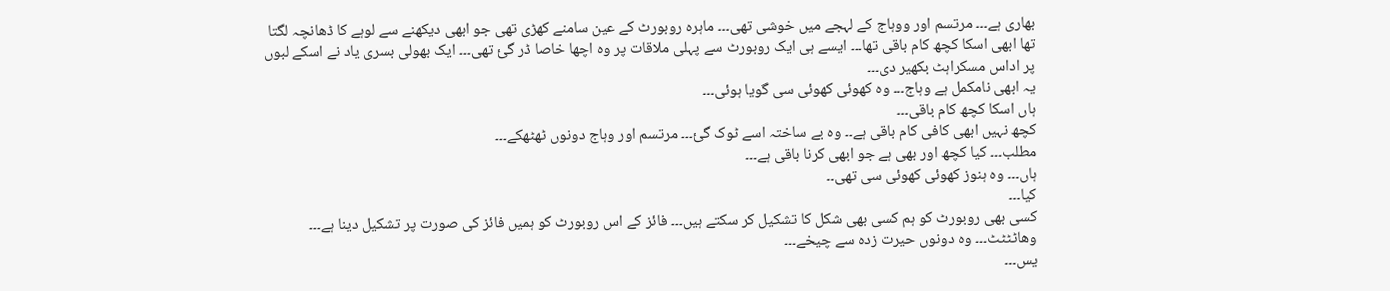بھاری ہے۔۔۔ مرتسم اور ووہاج کے لہجے میں خوشی تھی۔۔۔ ماہرہ روبورٹ کے عین سامنے کھڑی تھی جو ابھی دیکھنے سے لوہے کا ڈھانچہ لگتا تھا ابھی اسکا کچھ کام باقی تھا۔۔۔ ایسے ہی ایک روبورٹ سے پہلی ملاقات پر وہ اچھا خاصا ڈر گئ تھی۔۔۔ ایک بھولی بسری یاد نے اسکے لبوں پر اداس مسکراہٹ بکھیر دی۔۔۔
یہ ابھی نامکمل ہے وہاج۔۔۔ وہ کھوئی کھوئی سی گویا ہوئی۔۔۔
ہاں اسکا کچھ کام باقی۔۔۔
کچھ نہیں ابھی کافی کام باقی ہے۔۔ وہ بے ساختہ اسے ٹوک گئ۔۔۔ مرتسم اور وہاج دونوں ٹھٹھکے۔۔۔
مطلب۔۔۔ کیا کچھ اور بھی ہے جو ابھی کرنا باقی ہے۔۔۔
ہاں۔۔۔ وہ ہنوز کھوئی کھوئی سی تھی۔۔
کیا۔۔۔
کسی بھی روبورٹ کو ہم کسی بھی شکل کا تشکیل کر سکتے ہیں۔۔۔ فائز کے اس روبورٹ کو ہمیں فائز کی صورت پر تشکیل دینا ہے۔۔۔
وھاٹٹٹٹ۔۔۔ وہ دونوں حیرت زدہ سے چیخے۔۔۔
یس۔۔۔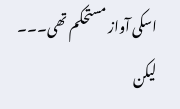اسکی آواز مستحکم تھی۔۔۔
لیکن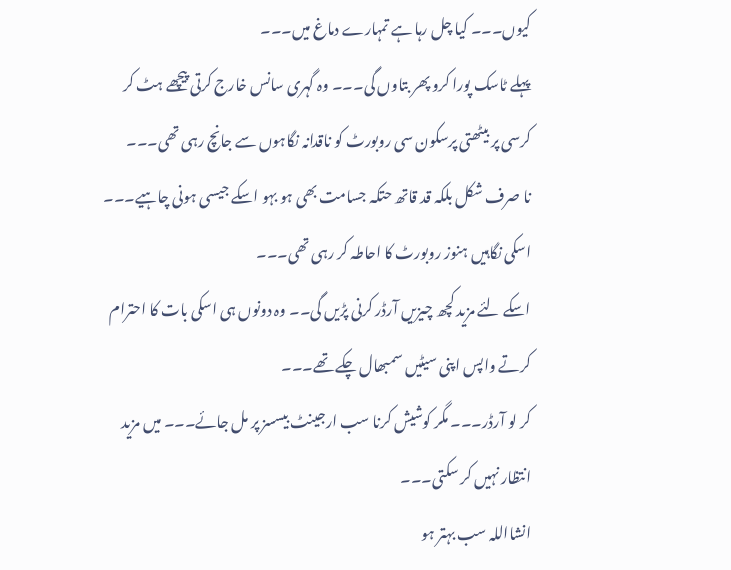کیوں۔۔۔ کیا چل رہا ہے تمہارے دماغ میں۔۔۔
پہلے ٹاسک پورا کرو پھر بتاوں گی۔۔۔ وہ گہری سانس خارج کرتی پیچھے ہٹ کر کرسی پر بیٹھتی پرسکون سی روبورٹ کو ناقدانہ نگاہوں سے جانچ رہی تھی۔۔۔
نا صرف شکل بلکہ قد قاتھ حتکہ جسامت بھی ہو بہو اسکے جیسی ہونی چاہیے۔۔۔ اسکی نگاہیں ہنوز روبورٹ کا احاطہ کر رہی تھی۔۔۔
اسکے لئے مزید کچھ چیزیں آرڈر کرنی پڑیں گی۔۔ وہ دونوں ہی اسکی بات کا احترام کرتے واپس اپنی سیٹیں سمبھال چکے تھے۔۔۔
کر لو آرڈر۔۔۔ مگر کوشیش کرنا سب ارجینٹ بیسسز پر مل جائے۔۔۔ میں مزید انتظار نہیں کر سکتی۔۔۔
انشااللہ سب بہتر ہو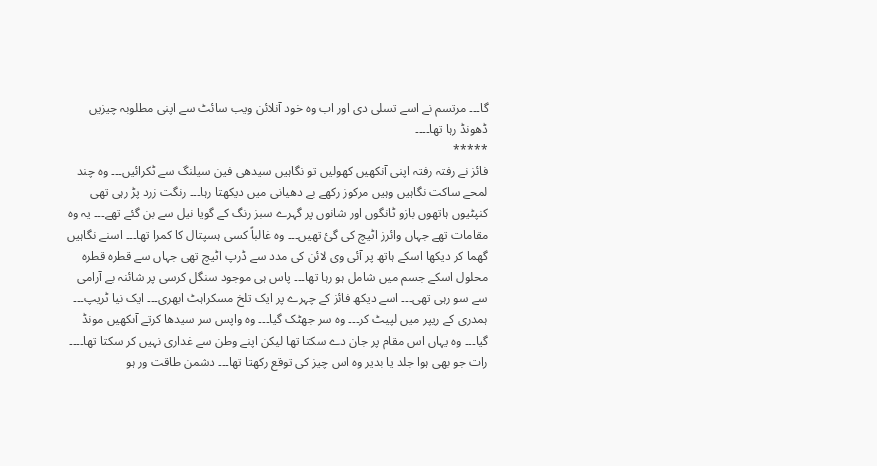گا۔۔۔ مرتسم نے اسے تسلی دی اور اب وہ خود آنلائن ویب سائٹ سے اپنی مطلوبہ چیزیں ڈھونڈ رہا تھا۔۔۔۔
*****
فائز نے رفتہ رفتہ اپنی آنکھیں کھولیں تو نگاہیں سیدھی فین سیلنگ سے ٹکرائیں۔۔۔ وہ چند لمحے ساکت نگاہیں وہیں مرکوز رکھے بے دھیانی میں دیکھتا رہا۔۔۔ رنگت زرد پڑ رہی تھی کنپٹیوں ہاتھوں بازو ٹانگوں اور شانوں پر گہرے سبز رنگ کے گویا نیل سے بن گئے تھے۔۔۔ یہ وہ مقامات تھے جہاں وائرز اٹیچ کی گئ تھیں۔۔۔ وہ غالباً کسی ہسپتال کا کمرا تھا۔۔۔ اسنے نگاہیں گھما کر دیکھا اسکے ہاتھ پر آئی وی لائن کی مدد سے ڈرپ اٹیچ تھی جہاں سے قطرہ قطرہ محلول اسکے جسم میں شامل ہو رہا تھا۔۔۔ پاس ہی موجود سنگل کرسی پر شائنہ بے آرامی سے سو رہی تھی۔۔۔ اسے دیکھ فائز کے چہرے پر ایک تلخ مسکراہٹ ابھری۔۔۔ ایک نیا ٹریپ۔۔۔ ہمدری کے ریپر میں لپیٹ کر۔۔۔ وہ سر جھٹک گیا۔۔۔ وہ واپس سر سیدھا کرتے آںکھیں مونڈ گیا۔۔۔ وہ یہاں اس مقام پر جان دے سکتا تھا لیکن اپنے وطن سے غداری نہیں کر سکتا تھا۔۔۔۔
رات جو بھی ہوا جلد یا بدیر وہ اس چیز کی توقع رکھتا تھا۔۔۔ دشمن طاقت ور ہو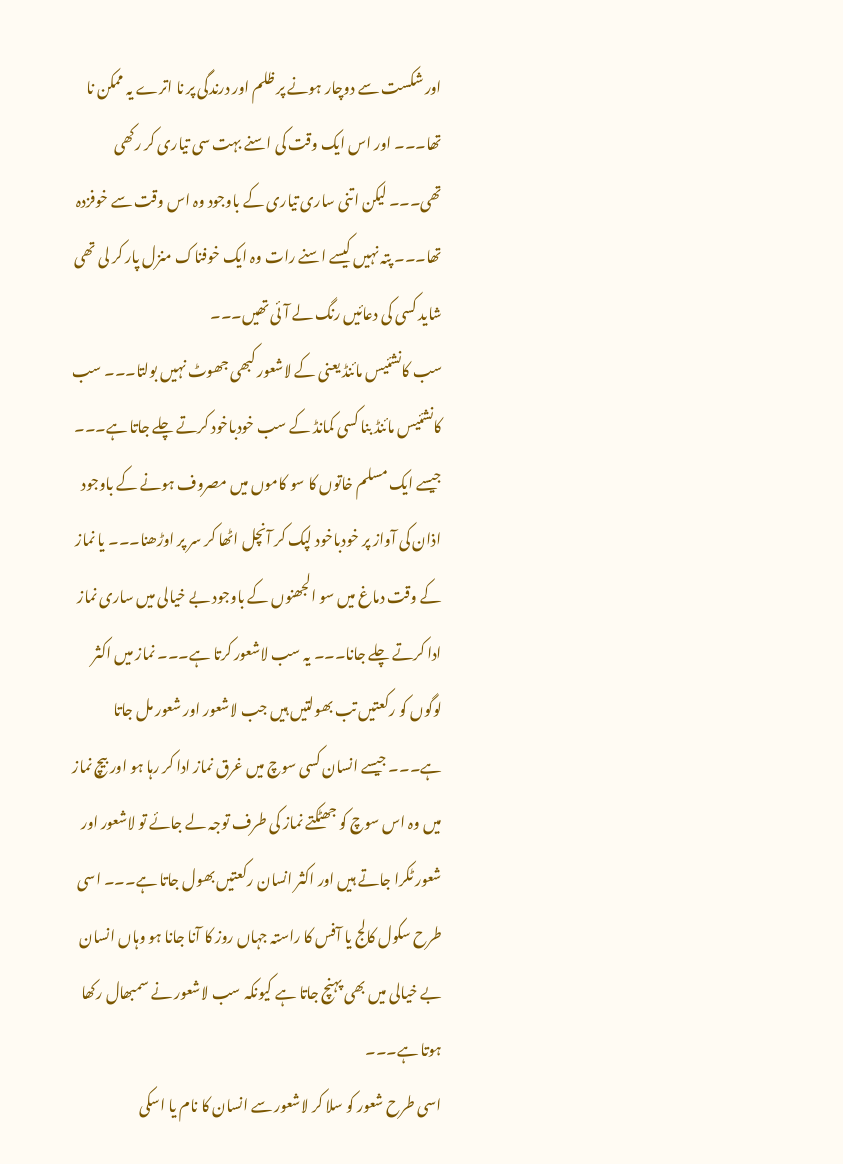اور شکست سے دوچار ہونے پر ظلم اور درندگی پر نا اترے یہ ممکن نا تھا۔۔۔ اور اس ایک وقت کی اسنے بہت سی تیاری کر رکھی تھی۔۔۔ لیکن اتنی ساری تیاری کے باوجود وہ اس وقت سے خوفزدہ تھا۔۔۔ پتہ نہیں کیسے اسنے رات وہ ایک خوفناک منزل پار کر لی تھی شاید کسی کی دعائیں رنگ لے آئی تھیں۔۔۔
سب کانشئیس مائنڈ یعنی کے لاشعور کبھی جھوٹ نہیں بولتا۔۔۔ سب کانشئیس مائنڈ بنا کسی کمانڈ کے سب خودباخود کرتے چلے جاتا ہے۔۔۔ جیسے ایک مسلم خاتوں کا سو کاموں میں مصروف ہونے کے باوجود اذان کی آواز پر خودباخود لپک کر آنچل اٹھا کر سر پر اوڑھنا۔۔۔ یا نماز کے وقت دماغ میں سو الجھنوں کے باوجود بے خیالی میں ساری نماز ادا کرتے چلے جانا۔۔۔ یہ سب لاشعور کرتا ہے۔۔۔ نماز میں اکثر لوگوں کو رکعتیں تب بھولتیں ہیں جب لاشعور اور شعور مل جاتا ہے۔۔۔ جیسے انسان کسی سوچ میں غرق نماز ادا کر رہا ہو اور بیچ نماز میں وہ اس سوچ کو جھٹکتے نماز کی طرف توجہ لے جائے تو لاشعور اور شعور ٹکرا جاتے ہیں اور اکثر انسان رکعتیں بھول جاتا ہے۔۔۔ اسی طرح سکول کالج یا آفس کا راستہ جہاں روز کا آنا جانا ہو وہاں انسان بے خیالی میں بھی پہنچ جاتا ہے کیونکہ سب لاشعور نے سمبھال رکھا ہوتا ہے۔۔۔
اسی طرح شعور کو سلا کر لاشعور سے انسان کا نام یا اسکی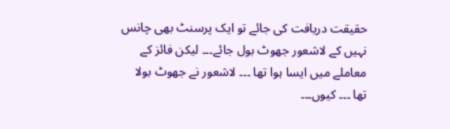حقیقت دریافت کی جائے تو ایک پرسنٹ بھی چانس نہیں کے لاشعور جھوٹ بول جائے۔۔۔ لیکن فائز کے معاملے میں ایسا ہوا تھا ۔۔۔ لاشعور نے جھوٹ بولا تھا ۔۔۔ کیوں۔۔۔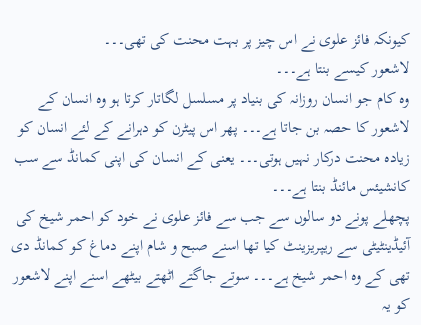کیونکہ فائز علوی نے اس چیز پر بہت محنت کی تھی۔۔۔
لاشعور کیسے بنتا ہے۔۔۔
وہ کام جو انسان روزانہ کی بنیاد پر مسلسل لگاتار کرتا ہو وہ انسان کے لاشعور کا حصہ بن جاتا ہے۔۔۔ پھر اس پیٹرن کو دہرانے کے لئے انسان کو زیادہ محنت درکار نہیں ہوتی۔۔۔ یعنی کے انسان کی اپنی کمانڈ سے سب کانشیئس مائنڈ بنتا ہے۔۔۔
پچھلے پونے دو سالوں سے جب سے فائز علوی نے خود کو احمر شیخ کی آئیڈینٹیٹی سے ریپریزینٹ کیا تھا اسنے صبح و شام اپنے دماغ کو کمانڈ دی تھی کے وہ احمر شیخ ہے۔۔۔ سوتے جاگتے اٹھتے بیٹھے اسنے اپنے لاشعور کو یہ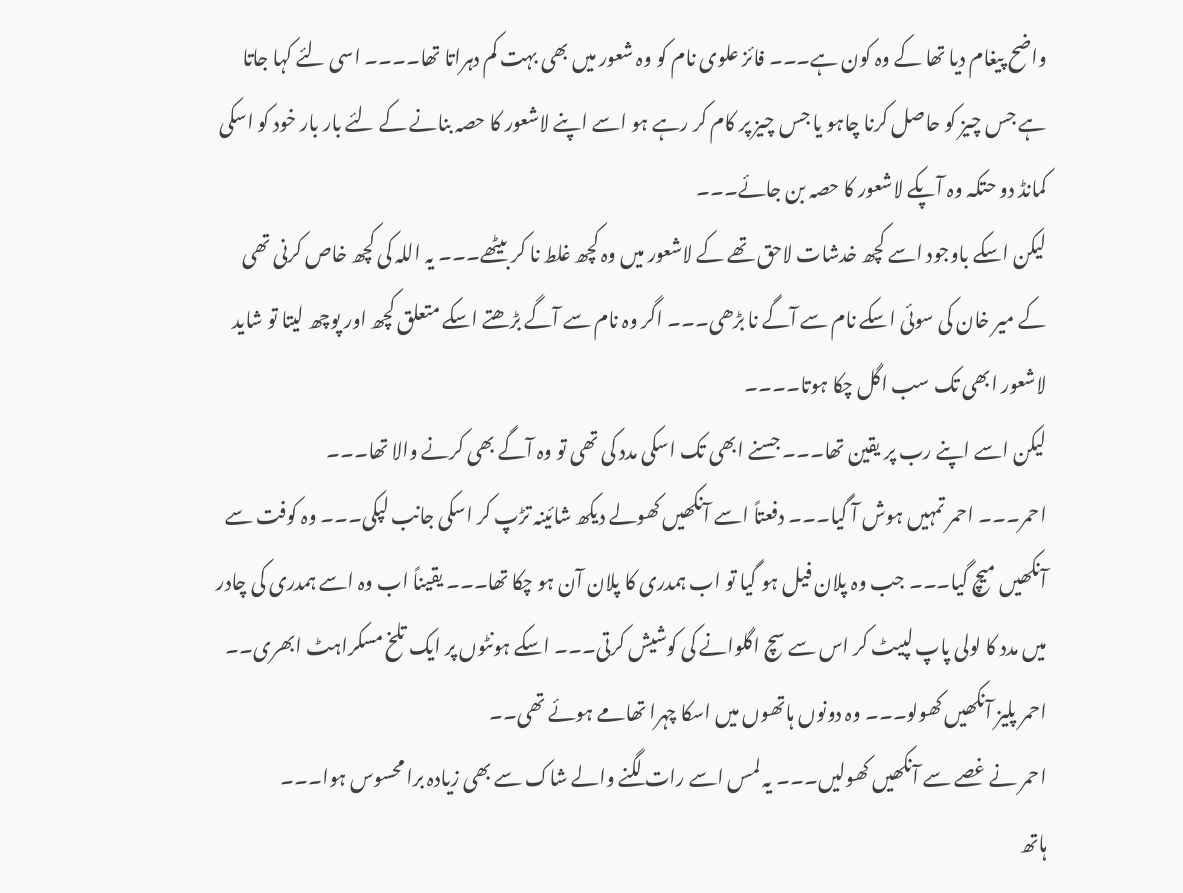واضح پیغام دیا تھا کے وہ کون ہے۔۔۔ فائز علوی نام کو وہ شعور میں بھی بہت کم دہراتا تھا۔۔۔۔ اسی لئے کہا جاتا ہے جس چیز کو حاصل کرنا چاہو یا جس چیز پر کام کر رہے ہو اسے اپنے لاشعور کا حصہ بنانے کے لئے بار بار خود کو اسکی کمانڈ دو حتکہ وہ آپکے لاشعور کا حصہ بن جائے۔۔۔
لیکن اسکے باوجود اسے کچھ خدشات لاحق تھے کے لاشعور میں وہ کچھ غلط نا کر بیٹھے۔۔۔ یہ اللہ کی کچھ خاص کرنی تھی کے میر خان کی سوئی اسکے نام سے آگے نا بڑھی۔۔۔ اگر وہ نام سے آگے بڑھتے اسکے متعلق کچھ اور پوچھ لیتا تو شاید لاشعور ابھی تک سب اگل چکا ہوتا۔۔۔۔
لیکن اسے اپنے رب پر یقین تھا۔۔۔ جسنے ابھی تک اسکی مدد کی تھی تو وہ آگے بھی کرنے والا تھا۔۔۔
احمر۔۔۔ احمر تمہیں ہوش آ گیا۔۔۔ دفعتاً اسے آنکھیں کھولے دیکھ شائینہ تڑپ کر اسکی جانب لپکی۔۔۔ وہ کوفت سے آنکھیں میچ گیا۔۔۔ جب وہ پلان فیل ہو گیا تو اب ہمدری کا پلان آن ہو چکا تھا۔۔۔ یقیناً اب وہ اسے ہمدری کی چادر میں مدد کا لولی پاپ لپیٹ کر اس سے سچ اگلوانے کی کوشیش کرتی۔۔۔ اسکے ہونٹوں پر ایک تلخ مسکراہٹ ابھری۔۔
احمر پلیز آنکھیں کھولو۔۔۔ وہ دونوں ہاتھوں میں اسکا چہرا تھامے ہوئے تھی۔۔
احمر نے غصے سے آنکھیں کھولیں۔۔۔ یہ لمس اسے رات لگنے والے شاک سے بھی زیادہ برا محسوس ہوا۔۔۔
ہاتھ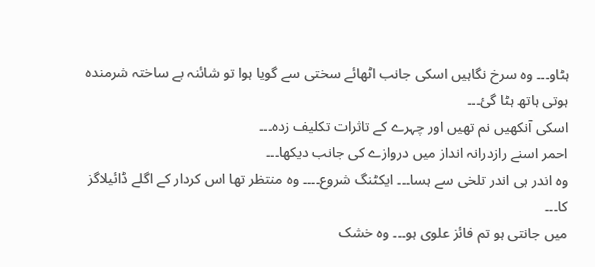ہٹاو۔۔۔ وہ سرخ نگاہیں اسکی جانب اٹھائے سختی سے گویا ہوا تو شائنہ بے ساختہ شرمندہ ہوتی ہاتھ ہٹا گئ۔۔۔
اسکی آنکھیں نم تھیں اور چہرے کے تاثرات تکلیف زدہ۔۔۔
احمر اسنے رازدرانہ انداز میں دروازے کی جانب دیکھا۔۔۔
وہ اندر ہی اندر تلخی سے ہسا۔۔۔ ایکٹنگ شروع۔۔۔۔ وہ منتظر تھا اس کردار کے اگلے ڈائیلاگز کا۔۔۔
میں جانتی ہو تم فائز علوی ہو۔۔۔ وہ خشک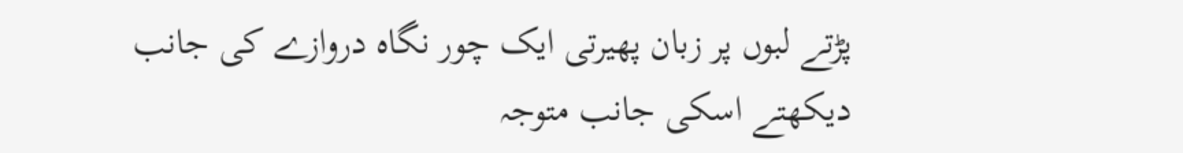پڑتے لبوں پر زبان پھیرتی ایک چور نگاہ دروازے کی جانب دیکھتے اسکی جانب متوجہ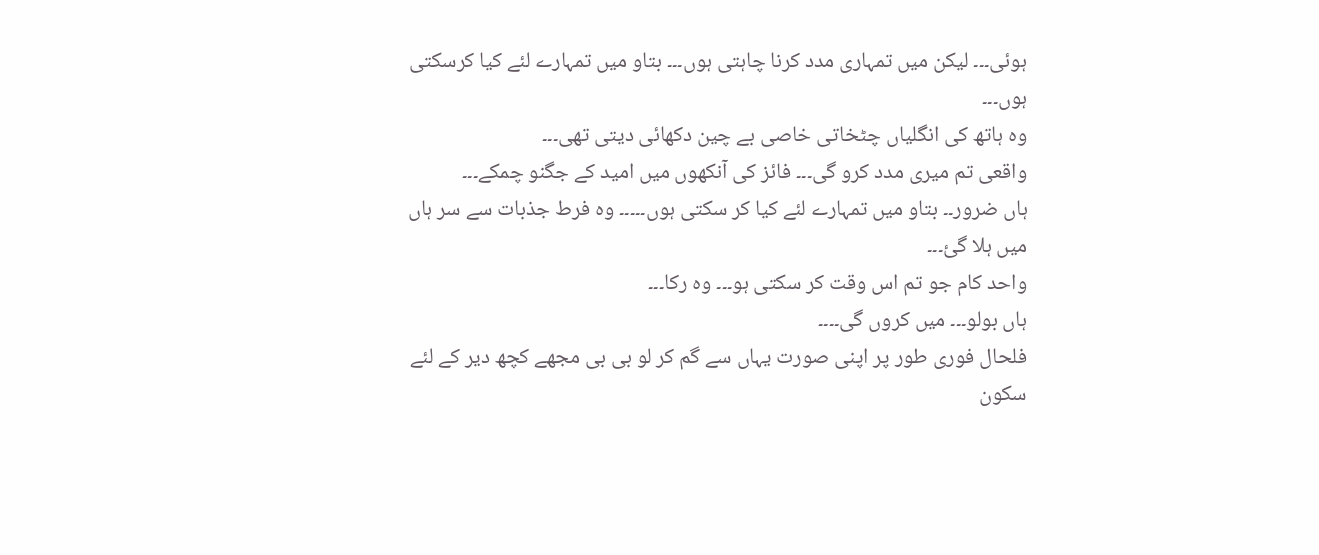ہوئی۔۔۔ لیکن میں تمہاری مدد کرنا چاہتی ہوں۔۔۔ بتاو میں تمہارے لئے کیا کرسکتی ہوں۔۔۔
وہ ہاتھ کی انگلیاں چٹخاتی خاصی بے چین دکھائی دیتی تھی۔۔۔
واقعی تم میری مدد کرو گی۔۔۔ فائز کی آنکھوں میں امید کے جگنو چمکے۔۔۔
ہاں ضرور۔۔ بتاو میں تمہارے لئے کیا کر سکتی ہوں۔۔۔۔۔ وہ فرط جذبات سے سر ہاں میں ہلا گئ۔۔۔
واحد کام جو تم اس وقت کر سکتی ہو۔۔۔ وہ رکا۔۔۔
ہاں بولو۔۔۔ میں کروں گی۔۔۔۔
فلحال فوری طور پر اپنی صورت یہاں سے گم کر لو بی بی مجھے کچھ دیر کے لئے سکون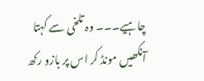چاہیے۔۔۔ وہ تلخی سے کہتا آنکھیں مونڈ کر اس پر بازو رکھ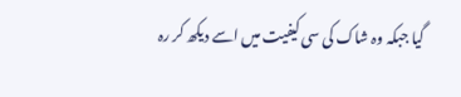گیا جبکہ وہ شاک کی سی کیفیت میں اسے دیکھ کر رہ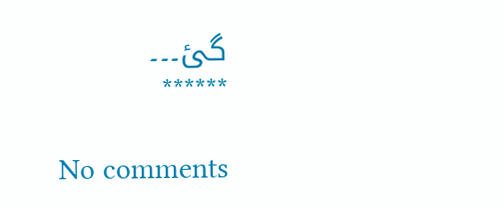گئ۔۔۔
******

No comments